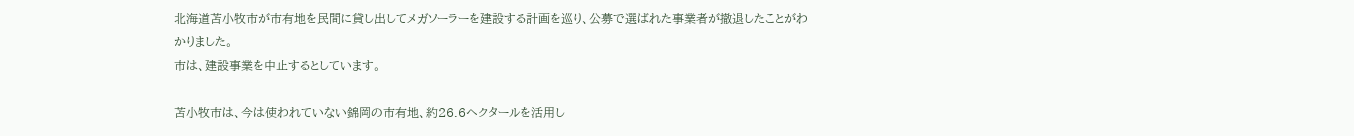北海道苫小牧市が市有地を民間に貸し出してメガソーラーを建設する計画を巡り、公募で選ばれた事業者が撤退したことがわかりました。
市は、建設事業を中止するとしています。

苫小牧市は、今は使われていない錦岡の市有地、約26.6ヘクタールを活用し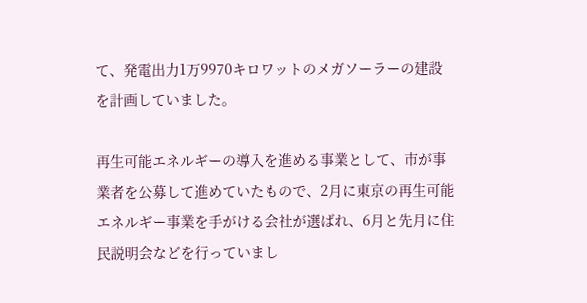て、発電出力1万9970キロワットのメガソーラーの建設を計画していました。

再生可能エネルギーの導入を進める事業として、市が事業者を公募して進めていたもので、2月に東京の再生可能エネルギー事業を手がける会社が選ばれ、6月と先月に住民説明会などを行っていまし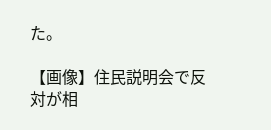た。

【画像】住民説明会で反対が相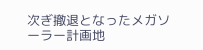次ぎ撤退となったメガソーラー計画地